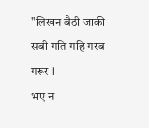"लिखन बैठी जाकी सबी गति गहि गरब गरूर I
भए न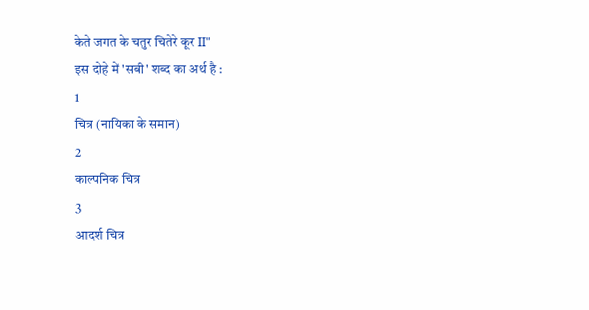केते जगत के चतुर चितेरे कूर II"
इस दोहे में 'सबी' शब्द का अर्थ है :
1
चित्र (नायिका के समान)
2
काल्पनिक चित्र
3
आदर्श चित्र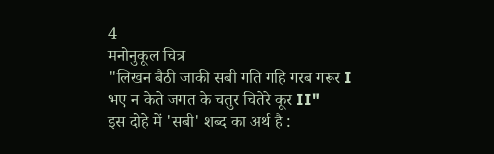4
मनोनुकूल चित्र
"लिखन बैठी जाकी सबी गति गहि गरब गरूर I
भए न केते जगत के चतुर चितेरे कूर II"
इस दोहे में 'सबी' शब्द का अर्थ है :